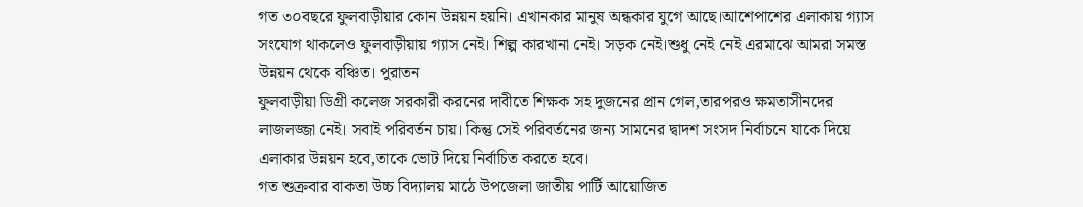গত ৩০বছরে ফুলবাড়ীয়ার কোন উন্নয়ন হয়নি। এখানকার মানুষ অন্ধকার যুগে আছে।আশেপাশের এলাকায় গ্যাস সংযোগ থাকলেও ফুলবাড়ীয়ায় গ্যাস নেই। শিল্প কারখানা নেই। সড়ক নেই।শুধু নেই নেই এরমাঝে আমরা সমস্ত উন্নয়ন থেকে বঞ্চিত। পুরাতন
ফুলবাড়ীয়া ডিগ্রী কলেজ সরকারী করনের দাবীতে শিক্ষক সহ দুজনের প্রান গেল,তারপরও ক্ষমতাসীনদের লাজলজ্জা নেই। সবাই পরিবর্তন চায়। কিন্তু সেই পরিবর্তনের জন্য সামনের দ্বাদশ সংসদ নির্বাচনে যাকে দিয়ে এলাকার উন্নয়ন হবে,তাকে ভোট দিয়ে নির্বাচিত করতে হবে।
গত শুক্রবার বাকতা উচ্চ বিদ্যালয় মাঠে উপজেলা জাতীয় পার্টি আয়োজিত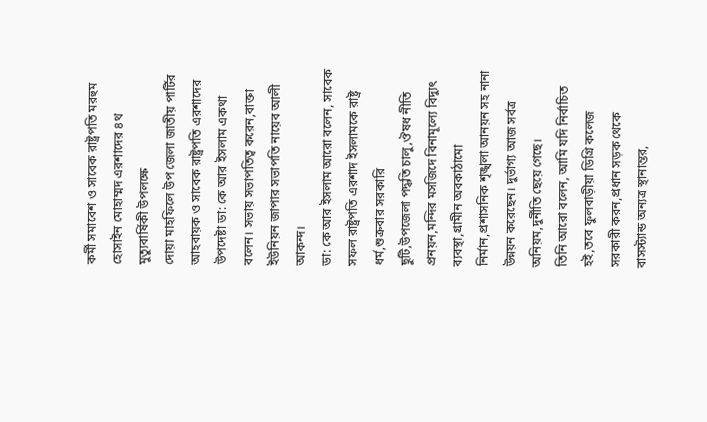কর্মী সমাবেশ ও সাবেক রাষ্ট্রপতি মরহুম হোসাইন মোহাম্মদ এরশাদের ৪থ মুত্যুবার্ষিকী উপলক্ষে
দোয়া মাহফিলে উপ জেলা জাতীয় পার্টির আহবায়ক ও সাবেক রাষ্ট্রপতি এরশাদের উপদেষ্টা ডা: কে আর ইসলাম একথা বলেন। সভায় সভাপতিত্ব করেন,বাক্তা ইউনিয়ন জাপার সভাপতি নায়েব আলী আকন্দ।
ডা: কে আর ইসলাম আরো বলেন, সাবেক সফল রাষ্ট্রপতি এরশাদ ইসলামকে রাষ্ট্র ধর্ম,শুক্রবার সরকারি
ছুটি,উপজেলা পদ্ধতি চালু,ঔষধ নীতি প্রনয়ন,মন্দির মসজিদে বিনামূল্যে বিদ্যুৎ ব্যবস্থা,গ্রামীন অবকাঠামো নির্মান,প্রশাসনিক শৃঙ্খলা আনয়ন সহ নানা উন্নয়ন করেছেন। দুর্ভাগ্য আজ সর্বত্র অনিয়ম,দুর্নীতি ছেয়ে গেছে।
তিনি আরো বলেন, আমি যদি নির্বাচিত হই,তবে ফুলবাড়ীয়া ডিগ্রি কলেজ সরকারী করন,প্রধান সড়ক থেকে বাসস্ট্যান্ড অন্যত্র স্থানান্তর,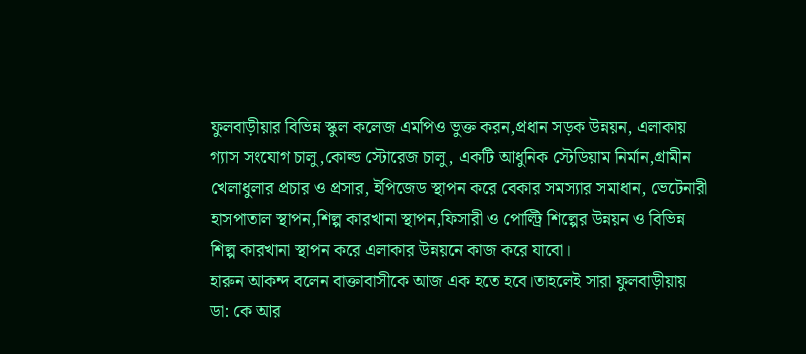ফুলবাড়ীয়ার বিভিন্ন স্কুল কলেজ এমপিও ভুক্ত করন,প্রধান সড়ক উন্নয়ন, এলাকায় গ্যাস সংযোগ চালু,কোল্ড স্টোরেজ চালু, একটি আধুনিক স্টেডিয়াম নির্মান,গ্রামীন খেলাধুলার প্রচার ও প্রসার, ইপিজেড স্থাপন করে বেকার সমস্যার সমাধান, ভেটেনারী হাসপাতাল স্থাপন,শিল্প কারখানা স্থাপন,ফিসারী ও পোল্ট্রি শিল্পের উন্নয়ন ও বিভিন্ন শিল্প কারখানা স্থাপন করে এলাকার উন্নয়নে কাজ করে যাবো।
হারুন আকন্দ বলেন বাক্তাবাসীকে আজ এক হতে হবে।তাহলেই সারা ফুলবাড়ীয়ায় ডা: কে আর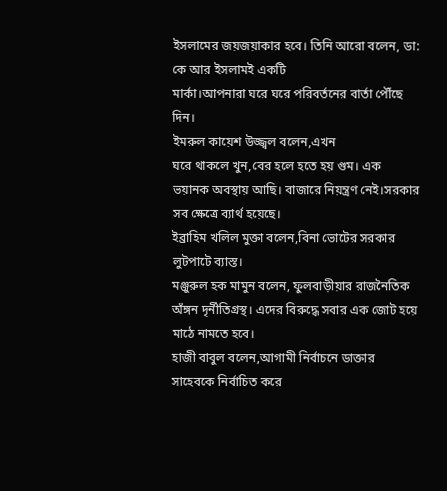ইসলামের জয়জয়াকার হবে। তিনি আরো বলেন, ডা: কে আর ইসলামই একটি
মার্কা।আপনারা ঘরে ঘরে পরিবর্তনের বার্তা পৌঁছে দিন।
ইমরুল কায়েশ উজ্জ্বল বলেন,এখন
ঘরে থাকলে খুন,বের হলে হতে হয় গুম। এক ভয়ানক অবস্থায় আছি। বাজারে নিয়ন্ত্রণ নেই।সরকার সব ক্ষেত্রে ব্যার্থ হয়েছে।
ইব্রাহিম খলিল মুক্তা বলেন,বিনা ভোটের সরকার লুটপাটে ব্যাস্ত।
মঞ্জুরুল হক মামুন বলেন, ফুলবাড়ীয়ার রাজনৈতিক অঁঙ্গন দৃর্নীতিগ্রস্থ। এদের বিরুদ্ধে সবার এক জোট হয়ে মাঠে নামতে হবে।
হাজী বাবুল বলেন,আগামী নির্বাচনে ডাক্তার সাহেবকে নির্বাচিত করে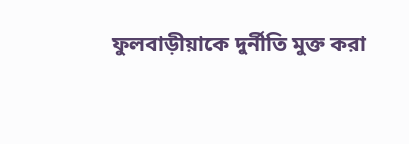ফুলবাড়ীয়াকে দুর্নীতি মুক্ত করা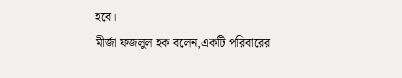হবে।
মীর্জা ফজলুল হক বলেন,একটি পরিবারের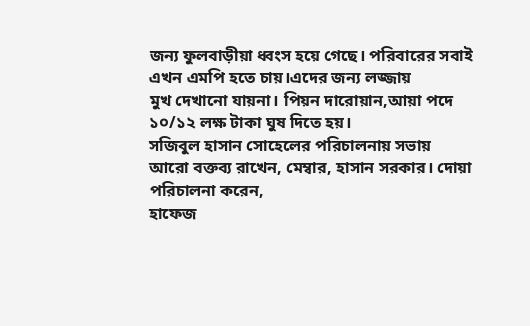জন্য ফুলবাড়ীয়া ধ্বংস হয়ে গেছে। পরিবারের সবাই এখন এমপি হতে চায়।এদের জন্য লজ্জায়
মুখ দেখানো যায়না। পিয়ন দারোয়ান,আয়া পদে ১০/১২ লক্ষ টাকা ঘুষ দিতে হয়।
সজিবুল হাসান সোহেলের পরিচালনায় সভায় আরো বক্তব্য রাখেন, মেম্বার, হাসান সরকার। দোয়া পরিচালনা করেন,
হাফেজ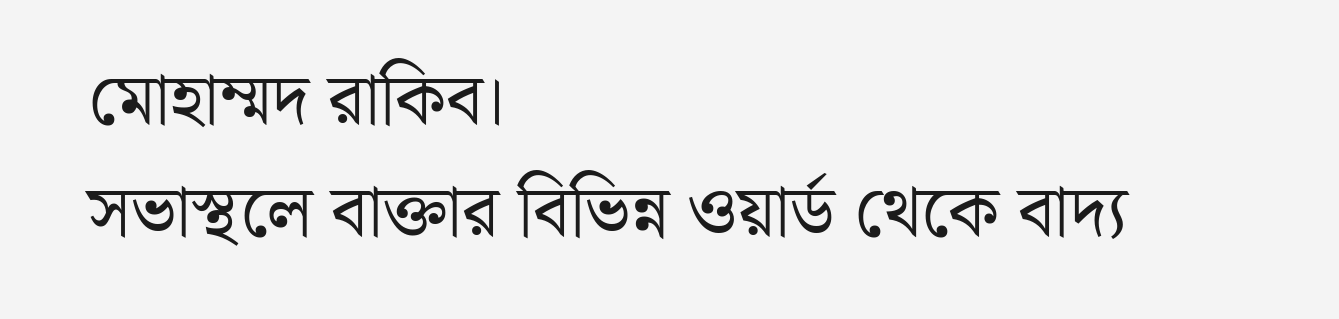মোহাম্মদ রাকিব।
সভাস্থলে বাক্তার বিভিন্ন ওয়ার্ড থেকে বাদ্য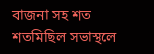বাজনা সহ শত শতমিছিল সভাস্থলে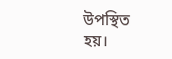উপস্থিত হয়।